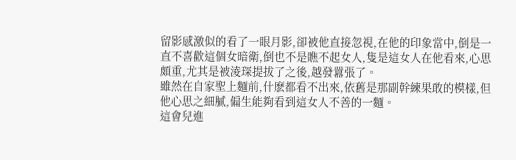留影感激似的看了一眼月影,卻被他直接忽視,在他的印象當中,倒是一直不喜歡這個女暗衛,倒也不是瞧不起女人,隻是這女人在他看來,心思頗重,尤其是被淩琛提拔了之後,越發囂張了。
雖然在自家聖上麵前,什麽都看不出來,依舊是那副幹練果敢的模樣,但他心思之細膩,偏生能夠看到這女人不善的一麵。
這會兒進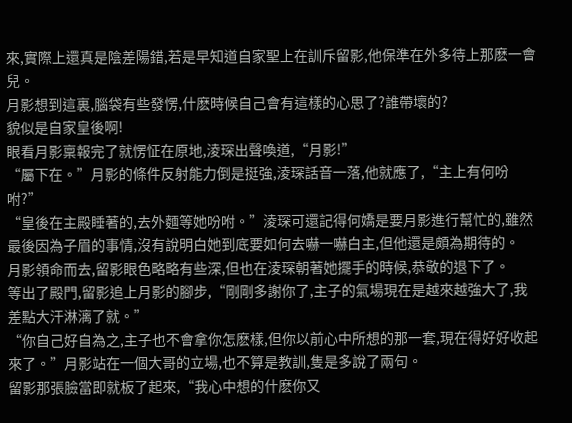來,實際上還真是陰差陽錯,若是早知道自家聖上在訓斥留影,他保準在外多待上那麽一會兒。
月影想到這裏,腦袋有些發愣,什麽時候自己會有這樣的心思了?誰帶壞的?
貌似是自家皇後啊!
眼看月影稟報完了就愣怔在原地,淩琛出聲喚道,“月影!”
“屬下在。”月影的條件反射能力倒是挺強,淩琛話音一落,他就應了,“主上有何吩咐?”
“皇後在主殿睡著的,去外麵等她吩咐。”淩琛可還記得何嬌是要月影進行幫忙的,雖然最後因為子眉的事情,沒有說明白她到底要如何去嚇一嚇白主,但他還是頗為期待的。
月影領命而去,留影眼色略略有些深,但也在淩琛朝著她擺手的時候,恭敬的退下了。
等出了殿門,留影追上月影的腳步,“剛剛多謝你了,主子的氣場現在是越來越強大了,我差點大汗淋漓了就。”
“你自己好自為之,主子也不會拿你怎麽樣,但你以前心中所想的那一套,現在得好好收起來了。”月影站在一個大哥的立場,也不算是教訓,隻是多說了兩句。
留影那張臉當即就板了起來,“我心中想的什麽你又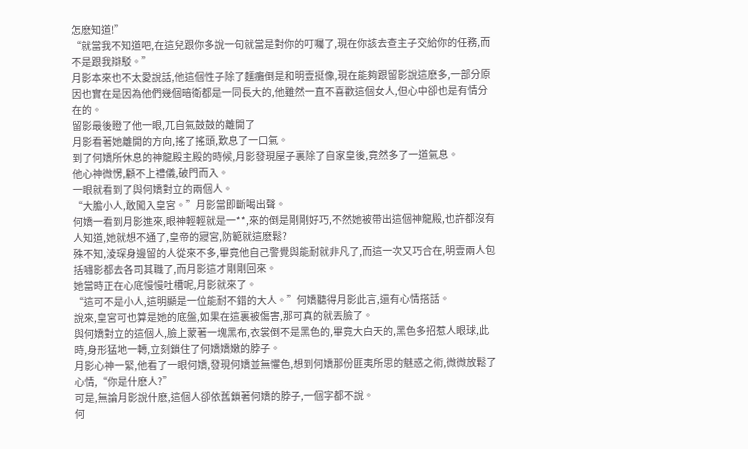怎麽知道!”
“就當我不知道吧,在這兒跟你多說一句就當是對你的叮囑了,現在你該去查主子交給你的任務,而不是跟我辯駁。”
月影本來也不太愛說話,他這個性子除了麵癱倒是和明壹挺像,現在能夠跟留影說這麽多,一部分原因也實在是因為他們幾個暗衛都是一同長大的,他雖然一直不喜歡這個女人,但心中卻也是有情分在的。
留影最後瞪了他一眼,兀自氣鼓鼓的離開了
月影看著她離開的方向,搖了搖頭,歎息了一口氣。
到了何嬌所休息的神龍殿主殿的時候,月影發現屋子裏除了自家皇後,竟然多了一道氣息。
他心神微愣,顧不上禮儀,破門而入。
一眼就看到了與何嬌對立的兩個人。
“大膽小人,敢闖入皇宮。”月影當即斷喝出聲。
何嬌一看到月影進來,眼神輕輕就是一**,來的倒是剛剛好巧,不然她被帶出這個神龍殿,也許都沒有人知道,她就想不通了,皇帝的寢宮,防範就這麽鬆?
殊不知,淩琛身邊留的人從來不多,畢竟他自己警覺與能耐就非凡了,而這一次又巧合在,明壹兩人包括嘯影都去各司其職了,而月影這才剛剛回來。
她當時正在心底慢慢吐槽呢,月影就來了。
“這可不是小人,這明顯是一位能耐不錯的大人。”何嬌聽得月影此言,還有心情搭話。
說來,皇宮可也算是她的底盤,如果在這裏被傷害,那可真的就丟臉了。
與何嬌對立的這個人,臉上蒙著一塊黑布,衣裳倒不是黑色的,畢竟大白天的,黑色多招惹人眼球,此時,身形猛地一轉,立刻鎖住了何嬌嬌嫩的脖子。
月影心神一緊,他看了一眼何嬌,發現何嬌並無懼色,想到何嬌那份匪夷所思的魅惑之術,微微放鬆了心情,“你是什麽人?”
可是,無論月影說什麽,這個人卻依舊鎖著何嬌的脖子,一個字都不說。
何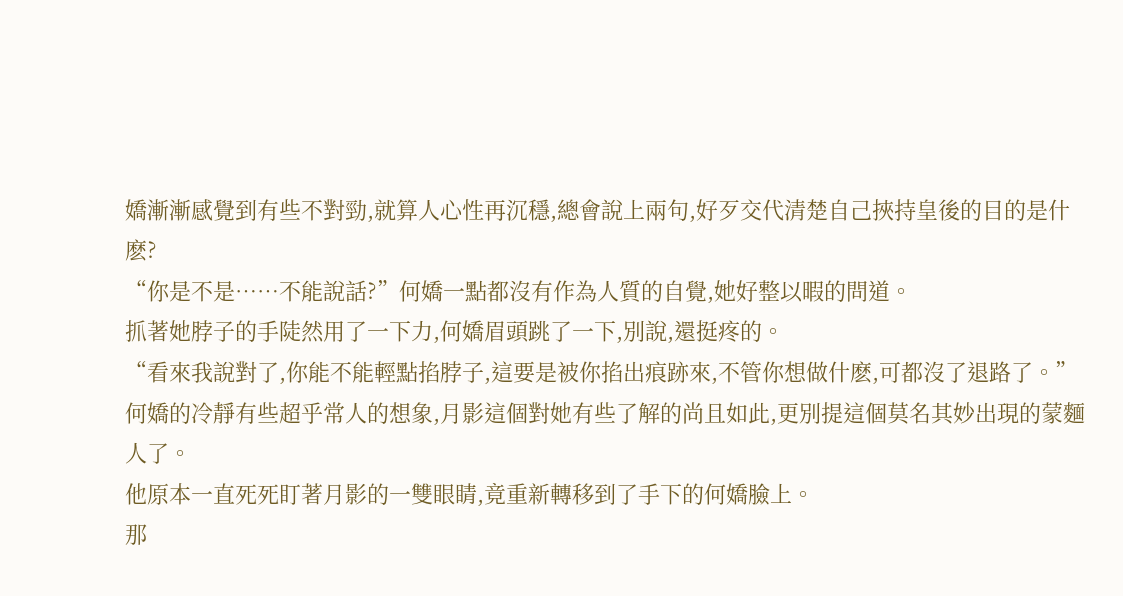嬌漸漸感覺到有些不對勁,就算人心性再沉穩,總會說上兩句,好歹交代清楚自己挾持皇後的目的是什麽?
“你是不是……不能說話?”何嬌一點都沒有作為人質的自覺,她好整以暇的問道。
抓著她脖子的手陡然用了一下力,何嬌眉頭跳了一下,別說,還挺疼的。
“看來我說對了,你能不能輕點掐脖子,這要是被你掐出痕跡來,不管你想做什麽,可都沒了退路了。”
何嬌的冷靜有些超乎常人的想象,月影這個對她有些了解的尚且如此,更別提這個莫名其妙出現的蒙麵人了。
他原本一直死死盯著月影的一雙眼睛,竟重新轉移到了手下的何嬌臉上。
那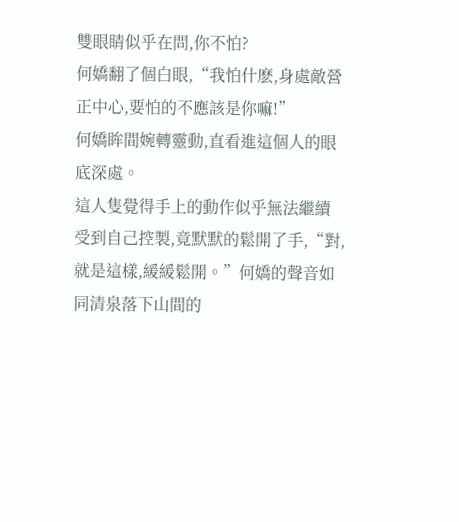雙眼睛似乎在問,你不怕?
何嬌翻了個白眼,“我怕什麽,身處敵營正中心,要怕的不應該是你嘛!”
何嬌眸間婉轉靈動,直看進這個人的眼底深處。
這人隻覺得手上的動作似乎無法繼續受到自己控製,竟默默的鬆開了手,“對,就是這樣,緩緩鬆開。”何嬌的聲音如同清泉落下山間的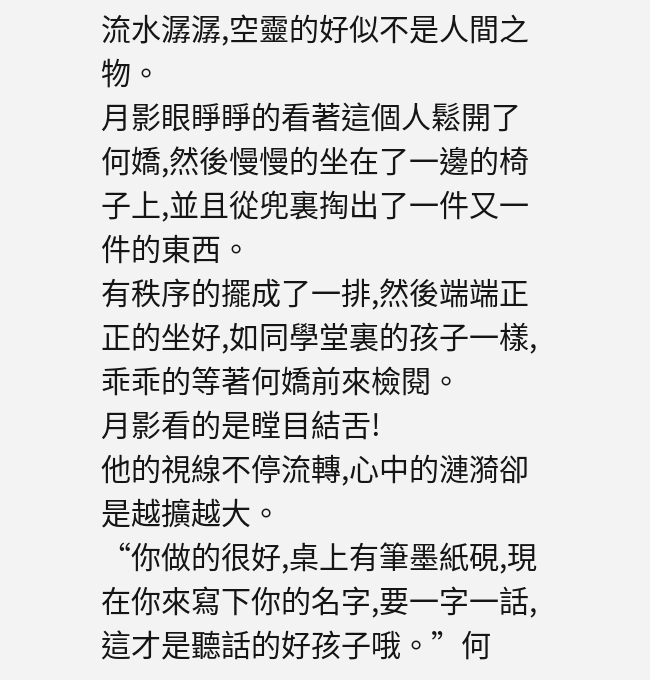流水潺潺,空靈的好似不是人間之物。
月影眼睜睜的看著這個人鬆開了何嬌,然後慢慢的坐在了一邊的椅子上,並且從兜裏掏出了一件又一件的東西。
有秩序的擺成了一排,然後端端正正的坐好,如同學堂裏的孩子一樣,乖乖的等著何嬌前來檢閱。
月影看的是瞠目結舌!
他的視線不停流轉,心中的漣漪卻是越擴越大。
“你做的很好,桌上有筆墨紙硯,現在你來寫下你的名字,要一字一話,這才是聽話的好孩子哦。”何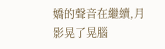嬌的聲音在繼續,月影晃了晃腦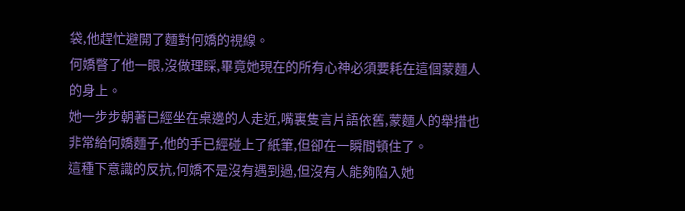袋,他趕忙避開了麵對何嬌的視線。
何嬌瞥了他一眼,沒做理睬,畢竟她現在的所有心神必須要耗在這個蒙麵人的身上。
她一步步朝著已經坐在桌邊的人走近,嘴裏隻言片語依舊,蒙麵人的舉措也非常給何嬌麵子,他的手已經碰上了紙筆,但卻在一瞬間頓住了。
這種下意識的反抗,何嬌不是沒有遇到過,但沒有人能夠陷入她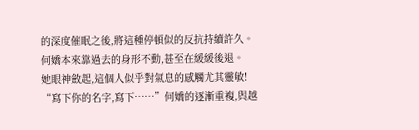的深度催眠之後,將這種停頓似的反抗持續許久。
何嬌本來靠過去的身形不動,甚至在緩緩後退。
她眼神斂起,這個人似乎對氣息的感觸尤其靈敏!
“寫下你的名字,寫下……”何嬌的逐漸重複,與越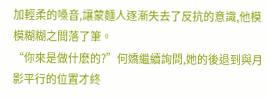加輕柔的嗓音,讓蒙麵人逐漸失去了反抗的意識,他模模糊糊之間落了筆。
“你來是做什麽的?”何嬌繼續詢問,她的後退到與月影平行的位置才終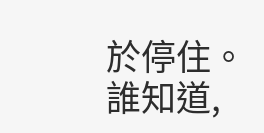於停住。
誰知道,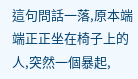這句問話一落,原本端端正正坐在椅子上的人,突然一個暴起,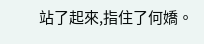站了起來,指住了何嬌。